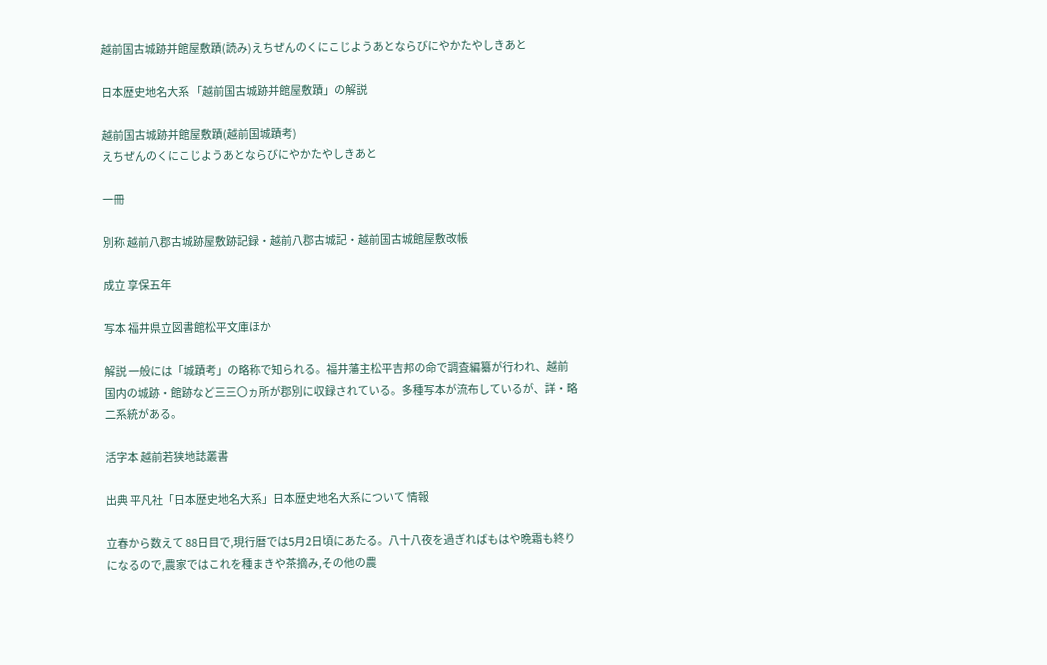越前国古城跡并館屋敷蹟(読み)えちぜんのくにこじようあとならびにやかたやしきあと

日本歴史地名大系 「越前国古城跡并館屋敷蹟」の解説

越前国古城跡并館屋敷蹟(越前国城蹟考)
えちぜんのくにこじようあとならびにやかたやしきあと

一冊

別称 越前八郡古城跡屋敷跡記録・越前八郡古城記・越前国古城館屋敷改帳

成立 享保五年

写本 福井県立図書館松平文庫ほか

解説 一般には「城蹟考」の略称で知られる。福井藩主松平吉邦の命で調査編纂が行われ、越前国内の城跡・館跡など三三〇ヵ所が郡別に収録されている。多種写本が流布しているが、詳・略二系統がある。

活字本 越前若狭地誌叢書

出典 平凡社「日本歴史地名大系」日本歴史地名大系について 情報

立春から数えて 88日目で,現行暦では5月2日頃にあたる。八十八夜を過ぎればもはや晩霜も終りになるので,農家ではこれを種まきや茶摘み,その他の農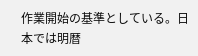作業開始の基準としている。日本では明暦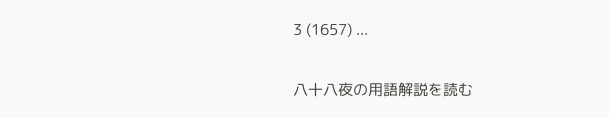3 (1657) ...

八十八夜の用語解説を読む